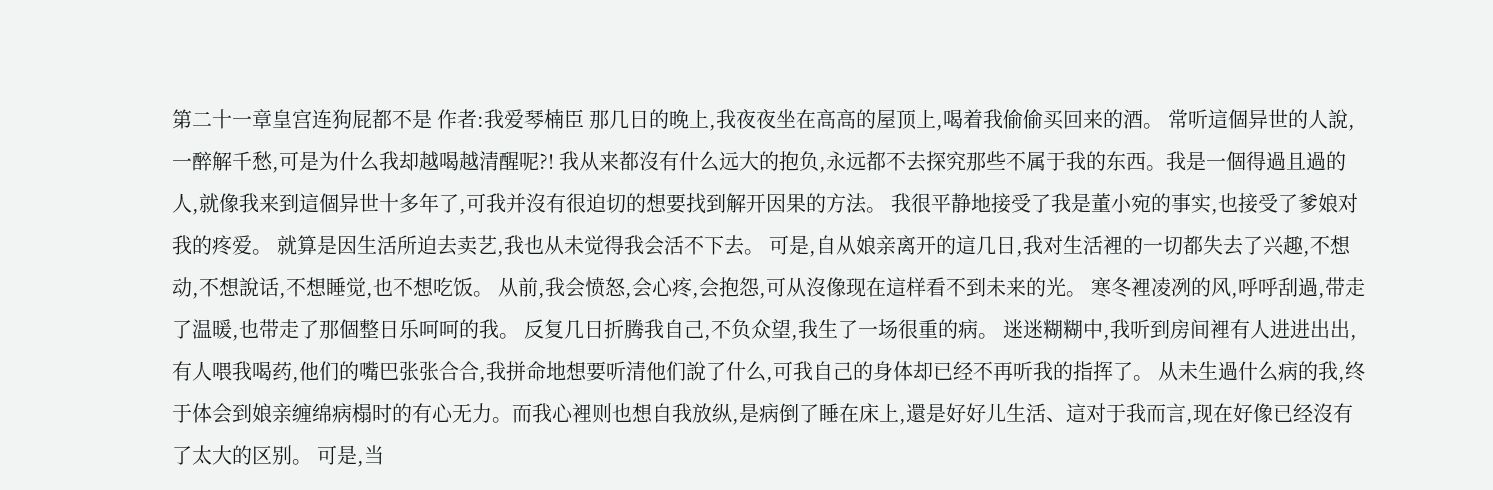第二十一章皇宫连狗屁都不是 作者:我爱琴楠臣 那几日的晚上,我夜夜坐在高高的屋顶上,喝着我偷偷买回来的酒。 常听這個异世的人說,一醉解千愁,可是为什么我却越喝越清醒呢?! 我从来都沒有什么远大的抱负,永远都不去探究那些不属于我的东西。我是一個得過且過的人,就像我来到這個异世十多年了,可我并沒有很迫切的想要找到解开因果的方法。 我很平静地接受了我是董小宛的事实,也接受了爹娘对我的疼爱。 就算是因生活所迫去卖艺,我也从未觉得我会活不下去。 可是,自从娘亲离开的這几日,我对生活裡的一切都失去了兴趣,不想动,不想說话,不想睡觉,也不想吃饭。 从前,我会愤怒,会心疼,会抱怨,可从沒像现在這样看不到未来的光。 寒冬裡凌冽的风,呼呼刮過,带走了温暖,也带走了那個整日乐呵呵的我。 反复几日折腾我自己,不负众望,我生了一场很重的病。 迷迷糊糊中,我听到房间裡有人进进出出,有人喂我喝药,他们的嘴巴张张合合,我拼命地想要听清他们說了什么,可我自己的身体却已经不再听我的指挥了。 从未生過什么病的我,终于体会到娘亲缠绵病榻时的有心无力。而我心裡则也想自我放纵,是病倒了睡在床上,還是好好儿生活、這对于我而言,现在好像已经沒有了太大的区别。 可是,当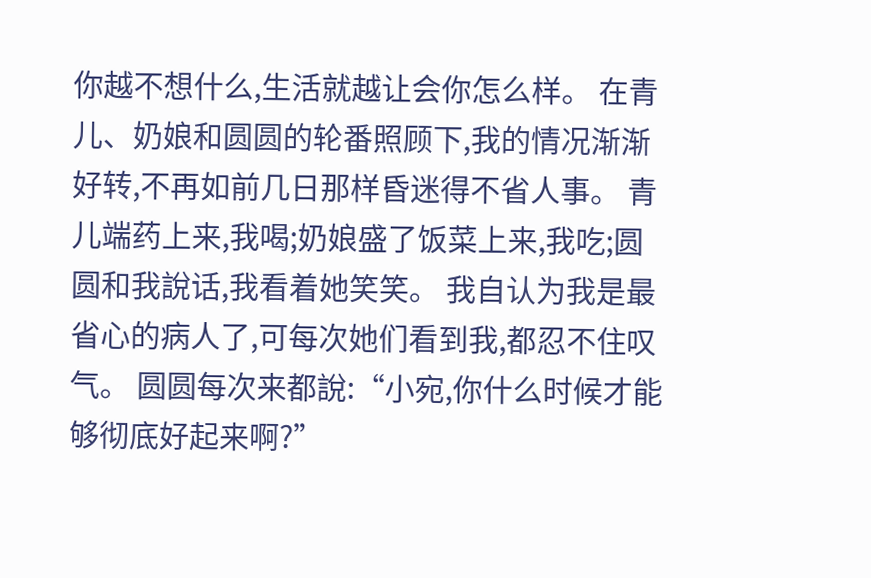你越不想什么,生活就越让会你怎么样。 在青儿、奶娘和圆圆的轮番照顾下,我的情况渐渐好转,不再如前几日那样昏迷得不省人事。 青儿端药上来,我喝;奶娘盛了饭菜上来,我吃;圆圆和我說话,我看着她笑笑。 我自认为我是最省心的病人了,可每次她们看到我,都忍不住叹气。 圆圆每次来都說:“小宛,你什么时候才能够彻底好起来啊?”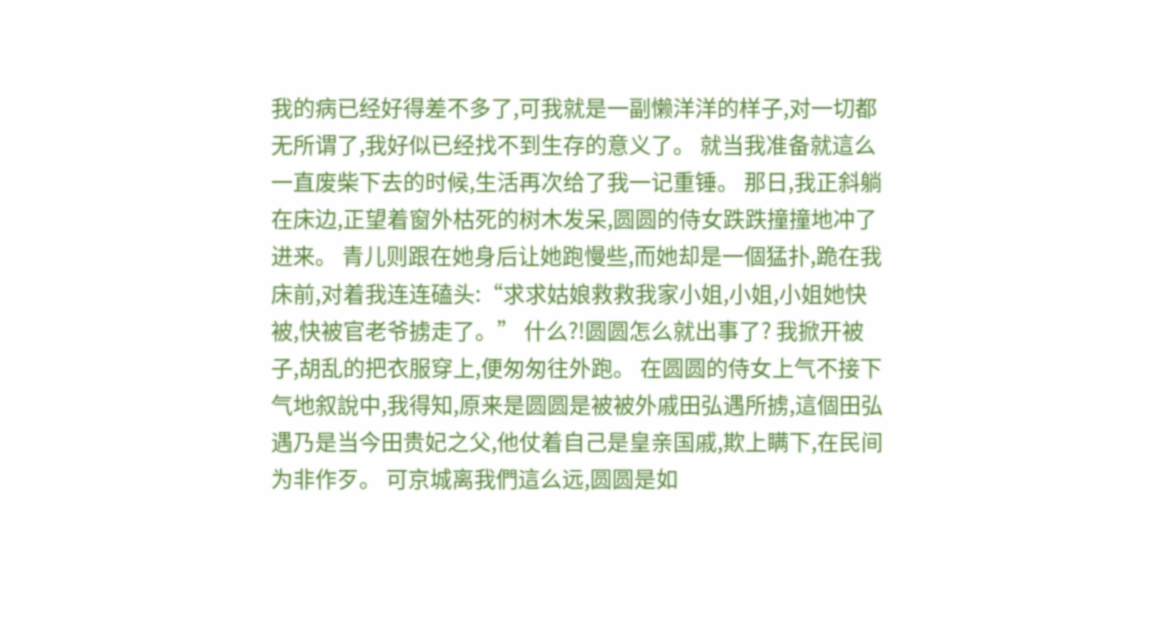我的病已经好得差不多了,可我就是一副懒洋洋的样子,对一切都无所谓了,我好似已经找不到生存的意义了。 就当我准备就這么一直废柴下去的时候,生活再次给了我一记重锤。 那日,我正斜躺在床边,正望着窗外枯死的树木发呆,圆圆的侍女跌跌撞撞地冲了进来。 青儿则跟在她身后让她跑慢些,而她却是一個猛扑,跪在我床前,对着我连连磕头:“求求姑娘救救我家小姐,小姐,小姐她快被,快被官老爷掳走了。” 什么?!圆圆怎么就出事了? 我掀开被子,胡乱的把衣服穿上,便匆匆往外跑。 在圆圆的侍女上气不接下气地叙說中,我得知,原来是圆圆是被被外戚田弘遇所掳,這個田弘遇乃是当今田贵妃之父,他仗着自己是皇亲国戚,欺上瞒下,在民间为非作歹。 可京城离我們這么远,圆圆是如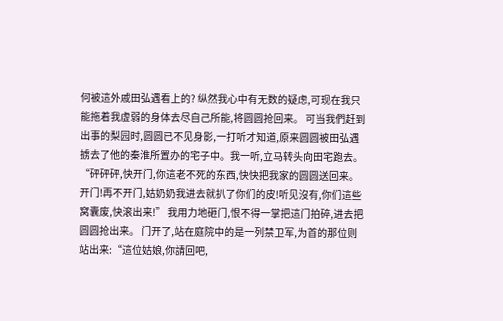何被這外戚田弘遇看上的? 纵然我心中有无数的疑虑,可现在我只能拖着我虚弱的身体去尽自己所能,将圆圆抢回来。 可当我們赶到出事的梨园时,圆圆已不见身影,一打听才知道,原来圆圆被田弘遇掳去了他的秦淮所置办的宅子中。我一听,立马转头向田宅跑去。 “砰砰砰,快开门,你這老不死的东西,快快把我家的圆圆送回来。开门!再不开门,姑奶奶我进去就扒了你们的皮!听见沒有,你们這些窝囊废,快滚出来!” 我用力地砸门,恨不得一掌把這门拍碎,进去把圆圆抢出来。 门开了,站在庭院中的是一列禁卫军,为首的那位则站出来:“這位姑娘,你請回吧,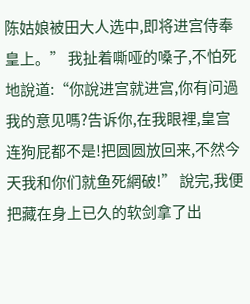陈姑娘被田大人选中,即将进宫侍奉皇上。” 我扯着嘶哑的嗓子,不怕死地說道:“你說进宫就进宫,你有问過我的意见嗎?告诉你,在我眼裡,皇宫连狗屁都不是!把圆圆放回来,不然今天我和你们就鱼死網破!” 說完,我便把藏在身上已久的软剑拿了出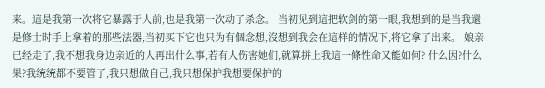来。這是我第一次将它暴露于人前,也是我第一次动了杀念。 当初见到這把软剑的第一眼,我想到的是当我還是修士时手上拿着的那些法器,当初买下它也只为有個念想,沒想到我会在這样的情况下,将它拿了出来。 娘亲已经走了,我不想我身边亲近的人再出什么事,若有人伤害她们,就算拼上我這一條性命又能如何? 什么因?什么果?我统统都不要管了,我只想做自己,我只想保护我想要保护的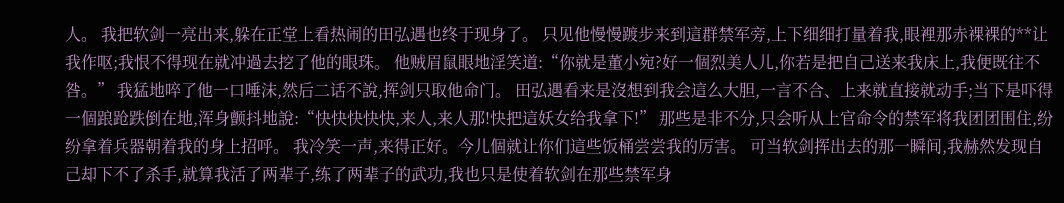人。 我把软剑一亮出来,躲在正堂上看热闹的田弘遇也终于现身了。 只见他慢慢踱步来到這群禁军旁,上下细细打量着我,眼裡那赤裸裸的**让我作呕;我恨不得现在就冲過去挖了他的眼珠。 他贼眉鼠眼地淫笑道:“你就是董小宛?好一個烈美人儿,你若是把自己送来我床上,我便既往不咎。” 我猛地啐了他一口唾沫,然后二话不說,挥剑只取他命门。 田弘遇看来是沒想到我会這么大胆,一言不合、上来就直接就动手;当下是吓得一個踉跄跌倒在地,浑身颤抖地說:“快快快快快,来人,来人那!快把這妖女给我拿下!” 那些是非不分,只会听从上官命令的禁军将我团团围住,纷纷拿着兵器朝着我的身上招呼。 我冷笑一声,来得正好。今儿個就让你们這些饭桶尝尝我的厉害。 可当软剑挥出去的那一瞬间,我赫然发现自己却下不了杀手,就算我活了两辈子,练了两辈子的武功,我也只是使着软剑在那些禁军身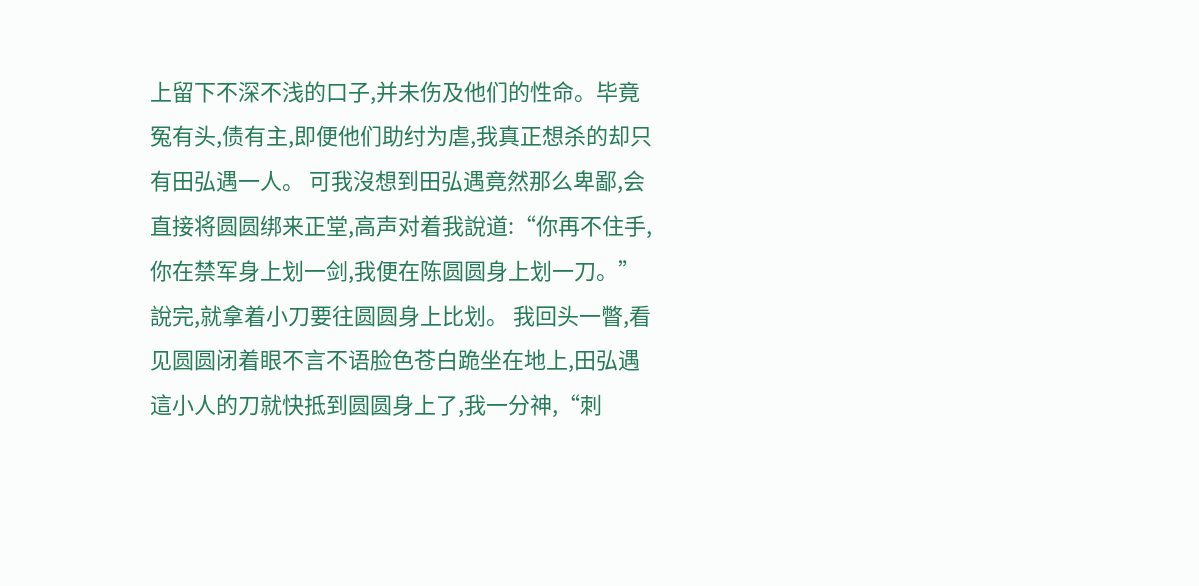上留下不深不浅的口子,并未伤及他们的性命。毕竟冤有头,债有主,即便他们助纣为虐,我真正想杀的却只有田弘遇一人。 可我沒想到田弘遇竟然那么卑鄙,会直接将圆圆绑来正堂,高声对着我說道:“你再不住手,你在禁军身上划一剑,我便在陈圆圆身上划一刀。”說完,就拿着小刀要往圆圆身上比划。 我回头一瞥,看见圆圆闭着眼不言不语脸色苍白跪坐在地上,田弘遇這小人的刀就快抵到圆圆身上了,我一分神,“刺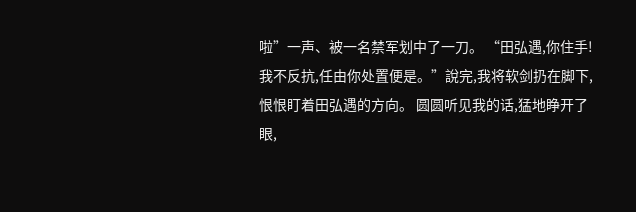啦”一声、被一名禁军划中了一刀。 “田弘遇,你住手!我不反抗,任由你处置便是。”說完,我将软剑扔在脚下,恨恨盯着田弘遇的方向。 圆圆听见我的话,猛地睁开了眼,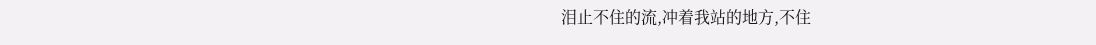泪止不住的流,冲着我站的地方,不住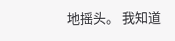地摇头。 我知道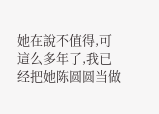她在說不值得,可這么多年了,我已经把她陈圆圆当做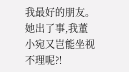我最好的朋友。她出了事,我董小宛又岂能坐视不理呢?!